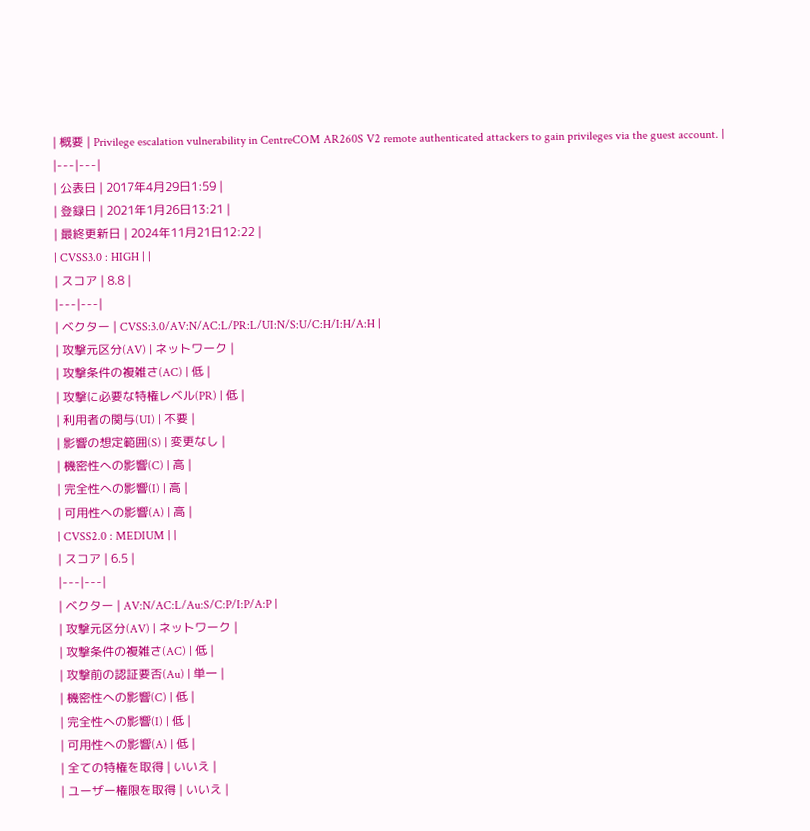| 概要 | Privilege escalation vulnerability in CentreCOM AR260S V2 remote authenticated attackers to gain privileges via the guest account. |
|---|---|
| 公表日 | 2017年4月29日1:59 |
| 登録日 | 2021年1月26日13:21 |
| 最終更新日 | 2024年11月21日12:22 |
| CVSS3.0 : HIGH | |
| スコア | 8.8 |
|---|---|
| ベクター | CVSS:3.0/AV:N/AC:L/PR:L/UI:N/S:U/C:H/I:H/A:H |
| 攻撃元区分(AV) | ネットワーク |
| 攻撃条件の複雑さ(AC) | 低 |
| 攻撃に必要な特権レベル(PR) | 低 |
| 利用者の関与(UI) | 不要 |
| 影響の想定範囲(S) | 変更なし |
| 機密性への影響(C) | 高 |
| 完全性への影響(I) | 高 |
| 可用性への影響(A) | 高 |
| CVSS2.0 : MEDIUM | |
| スコア | 6.5 |
|---|---|
| ベクター | AV:N/AC:L/Au:S/C:P/I:P/A:P |
| 攻撃元区分(AV) | ネットワーク |
| 攻撃条件の複雑さ(AC) | 低 |
| 攻撃前の認証要否(Au) | 単一 |
| 機密性への影響(C) | 低 |
| 完全性への影響(I) | 低 |
| 可用性への影響(A) | 低 |
| 全ての特権を取得 | いいえ |
| ユーザー権限を取得 | いいえ |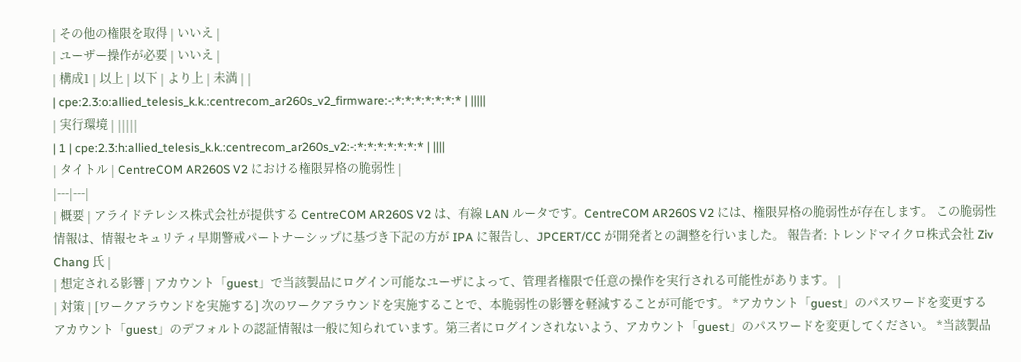| その他の権限を取得 | いいえ |
| ユーザー操作が必要 | いいえ |
| 構成1 | 以上 | 以下 | より上 | 未満 | |
| cpe:2.3:o:allied_telesis_k.k.:centrecom_ar260s_v2_firmware:-:*:*:*:*:*:*:* | |||||
| 実行環境 | |||||
| 1 | cpe:2.3:h:allied_telesis_k.k.:centrecom_ar260s_v2:-:*:*:*:*:*:*:* | ||||
| タイトル | CentreCOM AR260S V2 における権限昇格の脆弱性 |
|---|---|
| 概要 | アライドテレシス株式会社が提供する CentreCOM AR260S V2 は、有線 LAN ルータです。CentreCOM AR260S V2 には、権限昇格の脆弱性が存在します。 この脆弱性情報は、情報セキュリティ早期警戒パートナーシップに基づき下記の方が IPA に報告し、JPCERT/CC が開発者との調整を行いました。 報告者: トレンドマイクロ株式会社 Ziv Chang 氏 |
| 想定される影響 | アカウント「guest」で当該製品にログイン可能なユーザによって、管理者権限で任意の操作を実行される可能性があります。 |
| 対策 | [ワークアラウンドを実施する] 次のワークアラウンドを実施することで、本脆弱性の影響を軽減することが可能です。 *アカウント「guest」のパスワードを変更する アカウント「guest」のデフォルトの認証情報は一般に知られています。第三者にログインされないよう、アカウント「guest」のパスワードを変更してください。 *当該製品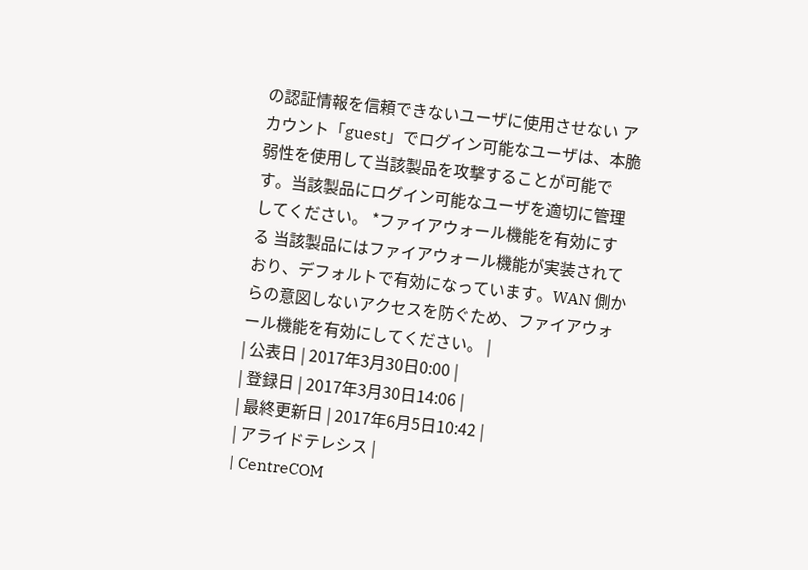の認証情報を信頼できないユーザに使用させない アカウント「guest」でログイン可能なユーザは、本脆弱性を使用して当該製品を攻撃することが可能です。当該製品にログイン可能なユーザを適切に管理してください。 *ファイアウォール機能を有効にする 当該製品にはファイアウォール機能が実装されており、デフォルトで有効になっています。WAN 側からの意図しないアクセスを防ぐため、ファイアウォール機能を有効にしてください。 |
| 公表日 | 2017年3月30日0:00 |
| 登録日 | 2017年3月30日14:06 |
| 最終更新日 | 2017年6月5日10:42 |
| アライドテレシス |
| CentreCOM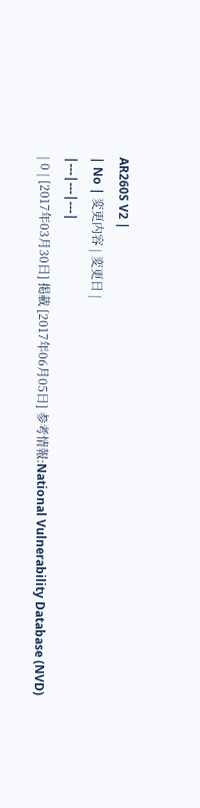AR260S V2 |
| No | 変更内容 | 変更日 |
|---|---|---|
| 0 | [2017年03月30日] 掲載 [2017年06月05日] 参考情報:National Vulnerability Database (NVD)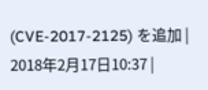(CVE-2017-2125) を追加 |
2018年2月17日10:37 |